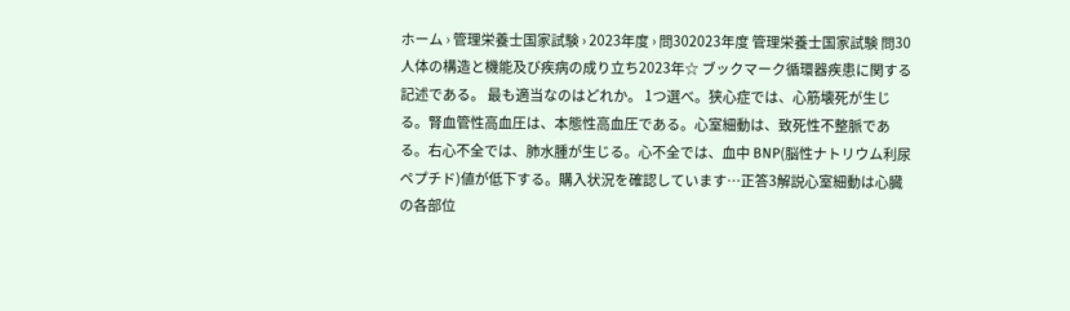ホーム › 管理栄養士国家試験 › 2023年度 › 問302023年度 管理栄養士国家試験 問30人体の構造と機能及び疾病の成り立ち2023年☆ ブックマーク循環器疾患に関する記述である。 最も適当なのはどれか。 1つ選べ。狭心症では、心筋壊死が生じる。腎血管性高血圧は、本態性高血圧である。心室細動は、致死性不整脈である。右心不全では、肺水腫が生じる。心不全では、血中 BNP(脳性ナトリウム利尿ペプチド)値が低下する。購入状況を確認しています…正答3解説心室細動は心臓の各部位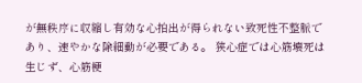が無秩序に収縮し有効な心拍出が得られない致死性不整脈であり、速やかな除細動が必要である。 狭心症では心筋壊死は生じず、心筋梗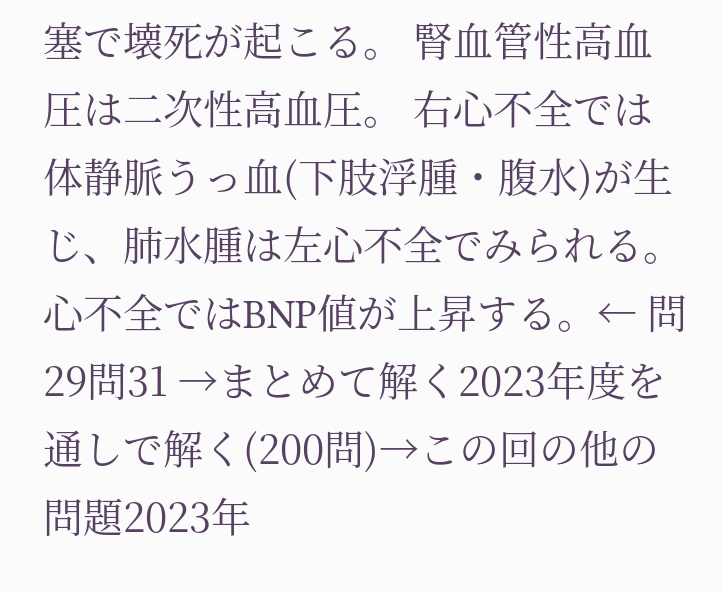塞で壊死が起こる。 腎血管性高血圧は二次性高血圧。 右心不全では体静脈うっ血(下肢浮腫・腹水)が生じ、肺水腫は左心不全でみられる。 心不全ではBNP値が上昇する。← 問29問31 →まとめて解く2023年度を通しで解く(200問)→この回の他の問題2023年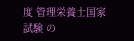度 管理栄養士国家試験 の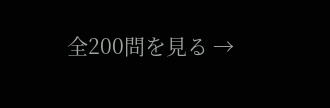全200問を見る →